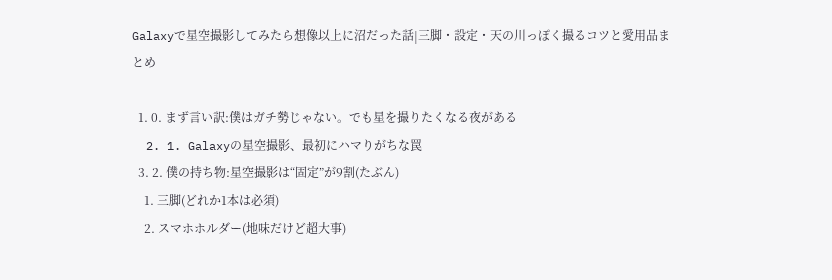Galaxyで星空撮影してみたら想像以上に沼だった話|三脚・設定・天の川っぽく撮るコツと愛用品まとめ

  1. 0. まず言い訳:僕はガチ勢じゃない。でも星を撮りたくなる夜がある
  2. 1. Galaxyの星空撮影、最初にハマりがちな罠
  3. 2. 僕の持ち物:星空撮影は“固定”が9割(たぶん)
    1. 三脚(どれか1本は必須)
    2. スマホホルダー(地味だけど超大事)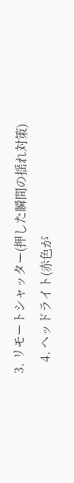3. リモートシャッター(押した瞬間の揺れ対策)
    4. ヘッドライト(赤色が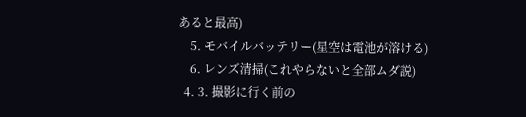あると最高)
    5. モバイルバッテリー(星空は電池が溶ける)
    6. レンズ清掃(これやらないと全部ムダ説)
  4. 3. 撮影に行く前の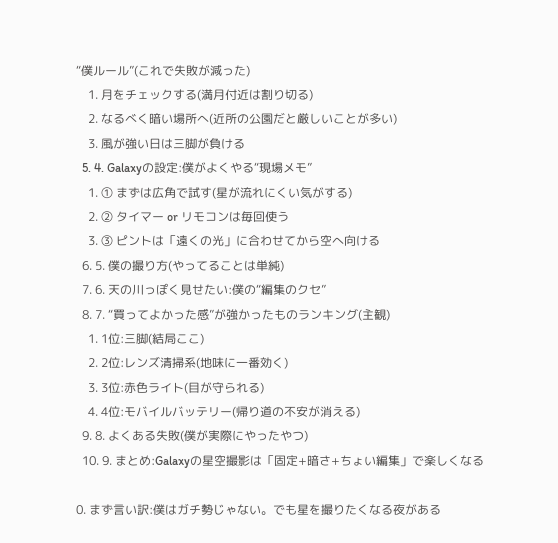“僕ルール”(これで失敗が減った)
    1. 月をチェックする(満月付近は割り切る)
    2. なるべく暗い場所へ(近所の公園だと厳しいことが多い)
    3. 風が強い日は三脚が負ける
  5. 4. Galaxyの設定:僕がよくやる“現場メモ”
    1. ① まずは広角で試す(星が流れにくい気がする)
    2. ② タイマー or リモコンは毎回使う
    3. ③ ピントは「遠くの光」に合わせてから空へ向ける
  6. 5. 僕の撮り方(やってることは単純)
  7. 6. 天の川っぽく見せたい:僕の“編集のクセ”
  8. 7. “買ってよかった感”が強かったものランキング(主観)
    1. 1位:三脚(結局ここ)
    2. 2位:レンズ清掃系(地味に一番効く)
    3. 3位:赤色ライト(目が守られる)
    4. 4位:モバイルバッテリー(帰り道の不安が消える)
  9. 8. よくある失敗(僕が実際にやったやつ)
  10. 9. まとめ:Galaxyの星空撮影は「固定+暗さ+ちょい編集」で楽しくなる

0. まず言い訳:僕はガチ勢じゃない。でも星を撮りたくなる夜がある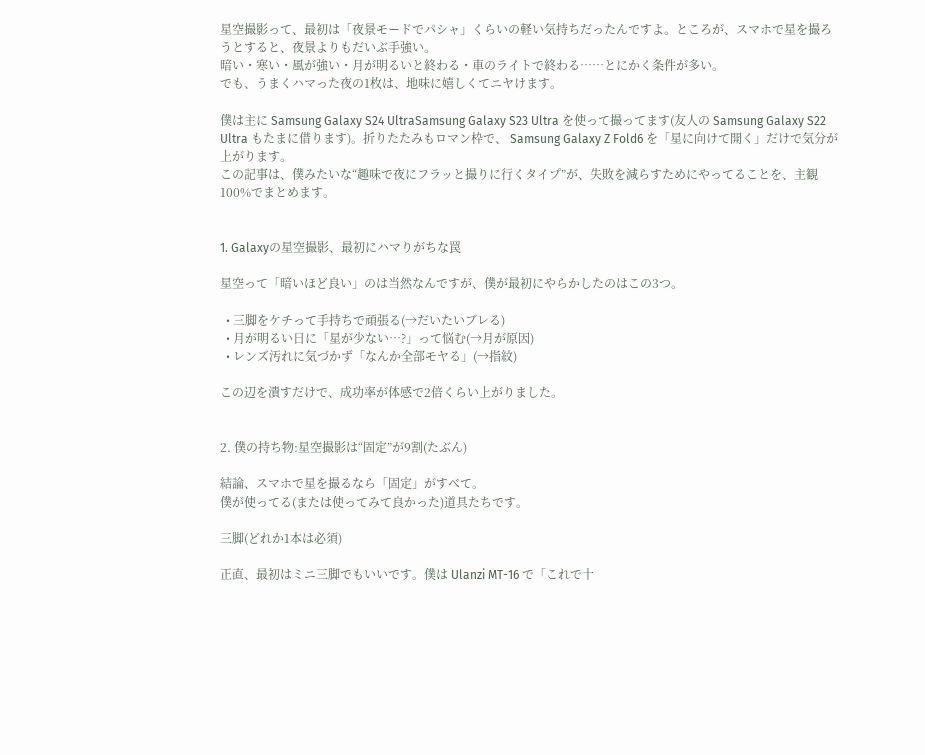星空撮影って、最初は「夜景モードでパシャ」くらいの軽い気持ちだったんですよ。ところが、スマホで星を撮ろうとすると、夜景よりもだいぶ手強い。
暗い・寒い・風が強い・月が明るいと終わる・車のライトで終わる……とにかく条件が多い。
でも、うまくハマった夜の1枚は、地味に嬉しくてニヤけます。

僕は主に Samsung Galaxy S24 UltraSamsung Galaxy S23 Ultra を使って撮ってます(友人の Samsung Galaxy S22 Ultra もたまに借ります)。折りたたみもロマン枠で、 Samsung Galaxy Z Fold6 を「星に向けて開く」だけで気分が上がります。
この記事は、僕みたいな“趣味で夜にフラッと撮りに行くタイプ”が、失敗を減らすためにやってることを、主観100%でまとめます。


1. Galaxyの星空撮影、最初にハマりがちな罠

星空って「暗いほど良い」のは当然なんですが、僕が最初にやらかしたのはこの3つ。

  • 三脚をケチって手持ちで頑張る(→だいたいブレる)
  • 月が明るい日に「星が少ない…?」って悩む(→月が原因)
  • レンズ汚れに気づかず「なんか全部モヤる」(→指紋)

この辺を潰すだけで、成功率が体感で2倍くらい上がりました。


2. 僕の持ち物:星空撮影は“固定”が9割(たぶん)

結論、スマホで星を撮るなら「固定」がすべて。
僕が使ってる(または使ってみて良かった)道具たちです。

三脚(どれか1本は必須)

正直、最初はミニ三脚でもいいです。僕は Ulanzi MT-16 で「これで十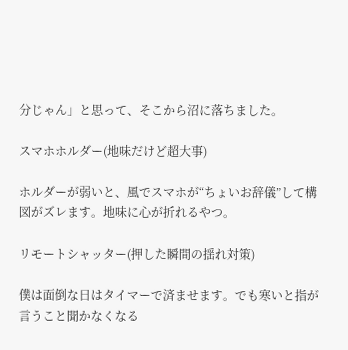分じゃん」と思って、そこから沼に落ちました。

スマホホルダー(地味だけど超大事)

ホルダーが弱いと、風でスマホが“ちょいお辞儀”して構図がズレます。地味に心が折れるやつ。

リモートシャッター(押した瞬間の揺れ対策)

僕は面倒な日はタイマーで済ませます。でも寒いと指が言うこと聞かなくなる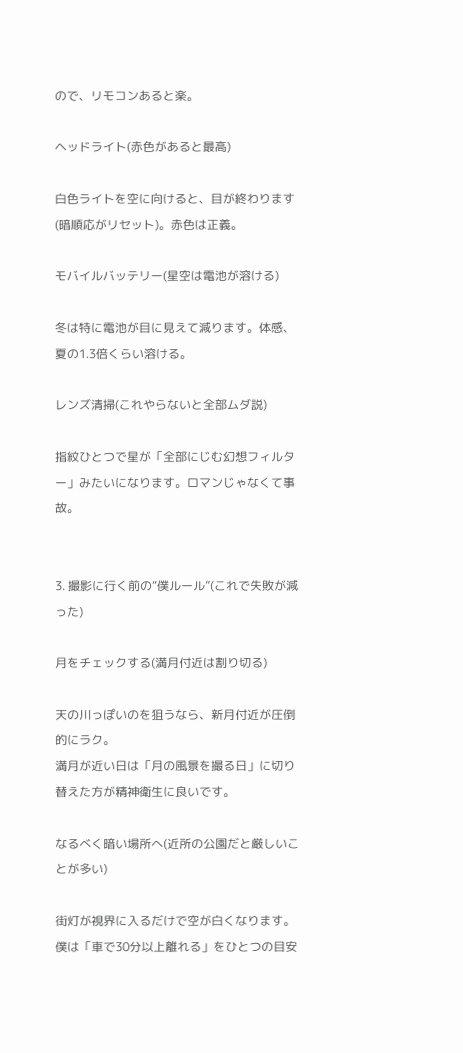ので、リモコンあると楽。

ヘッドライト(赤色があると最高)

白色ライトを空に向けると、目が終わります(暗順応がリセット)。赤色は正義。

モバイルバッテリー(星空は電池が溶ける)

冬は特に電池が目に見えて減ります。体感、夏の1.3倍くらい溶ける。

レンズ清掃(これやらないと全部ムダ説)

指紋ひとつで星が「全部にじむ幻想フィルター」みたいになります。ロマンじゃなくて事故。


3. 撮影に行く前の“僕ルール”(これで失敗が減った)

月をチェックする(満月付近は割り切る)

天の川っぽいのを狙うなら、新月付近が圧倒的にラク。
満月が近い日は「月の風景を撮る日」に切り替えた方が精神衛生に良いです。

なるべく暗い場所へ(近所の公園だと厳しいことが多い)

街灯が視界に入るだけで空が白くなります。
僕は「車で30分以上離れる」をひとつの目安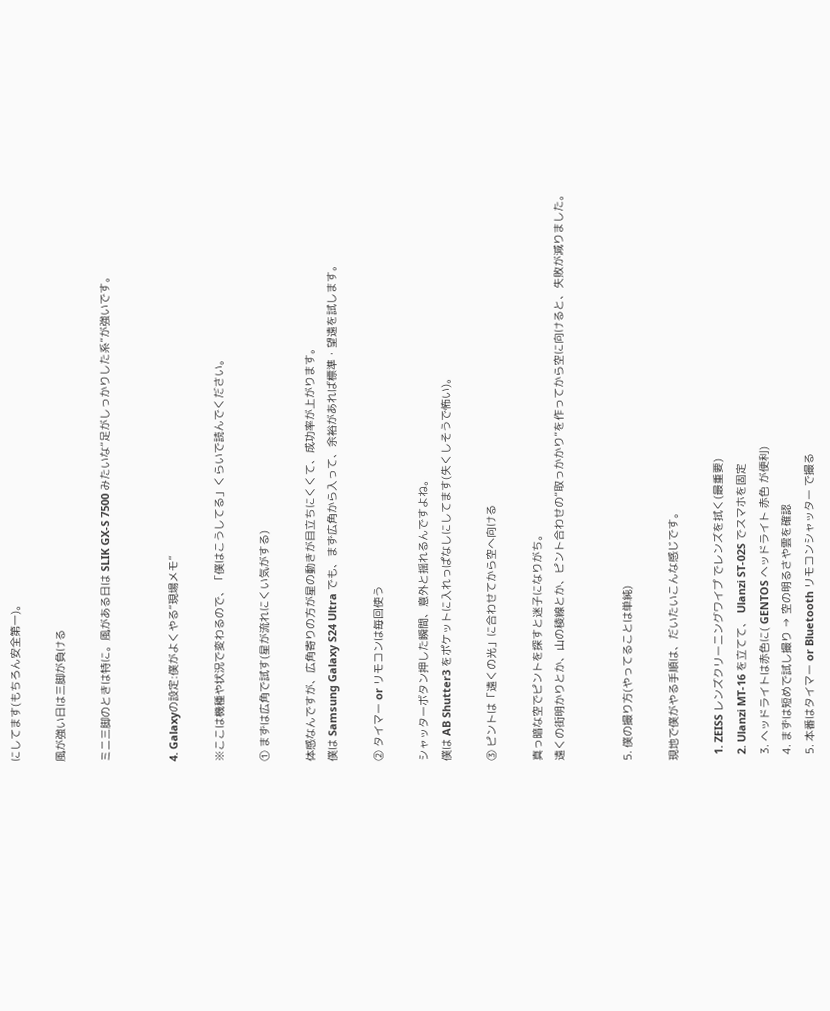にしてます(もちろん安全第一)。

風が強い日は三脚が負ける

ミニ三脚のときは特に。風がある日は SLIK GX-S 7500 みたいな“足がしっかりした系”が強いです。


4. Galaxyの設定:僕がよくやる“現場メモ”

※ここは機種や状況で変わるので、「僕はこうしてる」くらいで読んでください。

① まずは広角で試す(星が流れにくい気がする)

体感なんですが、広角寄りの方が星の動きが目立ちにくくて、成功率が上がります。
僕は Samsung Galaxy S24 Ultra でも、まず広角から入って、余裕があれば標準・望遠を試します。

② タイマー or リモコンは毎回使う

シャッターボタン押した瞬間、意外と揺れるんですよね。
僕は AB Shutter3 をポケットに入れっぱなしにしてます(失くしそうで怖い)。

③ ピントは「遠くの光」に合わせてから空へ向ける

真っ暗な空でピントを探すと迷子になりがち。
遠くの街明かりとか、山の稜線とか、ピント合わせの“取っかかり”を作ってから空に向けると、失敗が減りました。


5. 僕の撮り方(やってることは単純)

現地で僕がやる手順は、だいたいこんな感じです。

  1. ZEISS レンズクリーニングワイプ でレンズを拭く(最重要)
  2. Ulanzi MT-16 を立てて、 Ulanzi ST-02S でスマホを固定
  3. ヘッドライトは赤色に( GENTOS ヘッドライト 赤色 が便利)
  4. まずは短めで試し撮り → 空の明るさや雲を確認
  5. 本番はタイマー or Bluetooth リモコンシャッター で撮る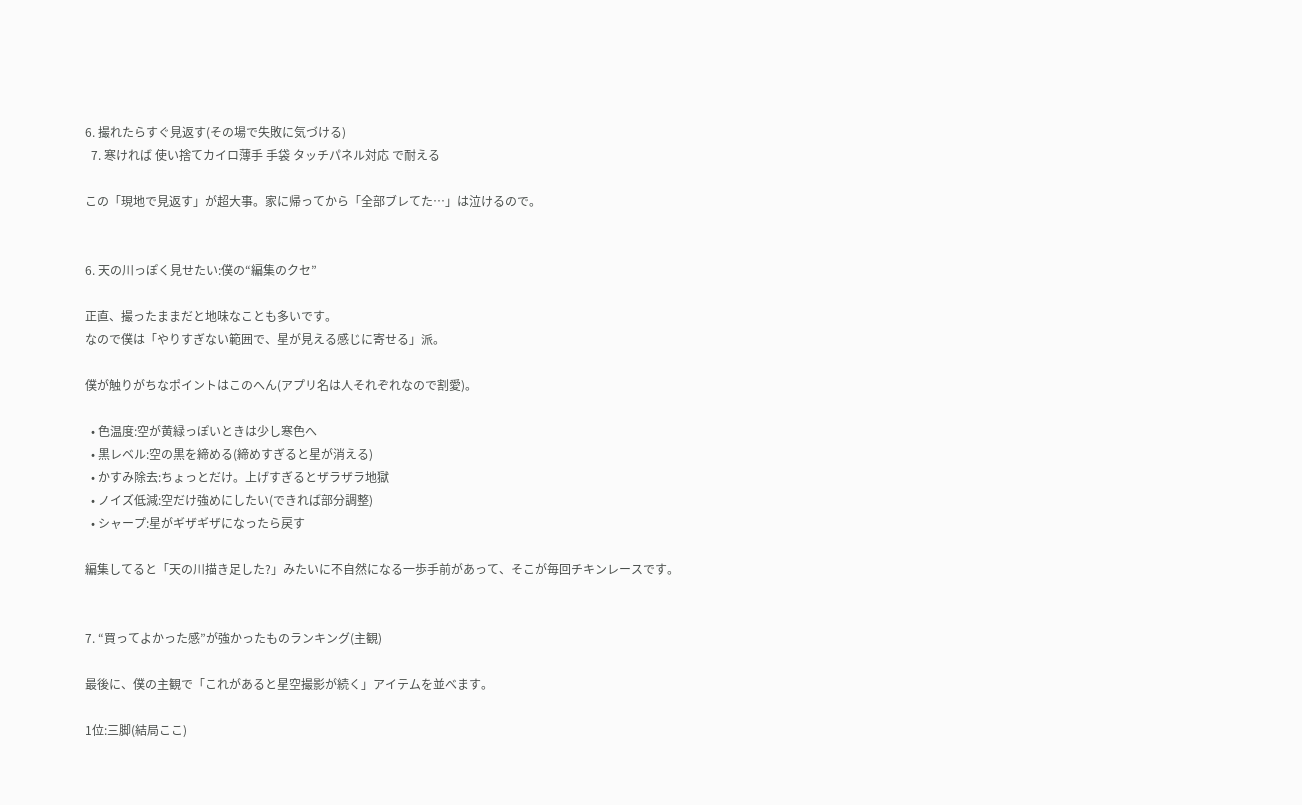6. 撮れたらすぐ見返す(その場で失敗に気づける)
  7. 寒ければ 使い捨てカイロ薄手 手袋 タッチパネル対応 で耐える

この「現地で見返す」が超大事。家に帰ってから「全部ブレてた…」は泣けるので。


6. 天の川っぽく見せたい:僕の“編集のクセ”

正直、撮ったままだと地味なことも多いです。
なので僕は「やりすぎない範囲で、星が見える感じに寄せる」派。

僕が触りがちなポイントはこのへん(アプリ名は人それぞれなので割愛)。

  • 色温度:空が黄緑っぽいときは少し寒色へ
  • 黒レベル:空の黒を締める(締めすぎると星が消える)
  • かすみ除去:ちょっとだけ。上げすぎるとザラザラ地獄
  • ノイズ低減:空だけ強めにしたい(できれば部分調整)
  • シャープ:星がギザギザになったら戻す

編集してると「天の川描き足した?」みたいに不自然になる一歩手前があって、そこが毎回チキンレースです。


7. “買ってよかった感”が強かったものランキング(主観)

最後に、僕の主観で「これがあると星空撮影が続く」アイテムを並べます。

1位:三脚(結局ここ)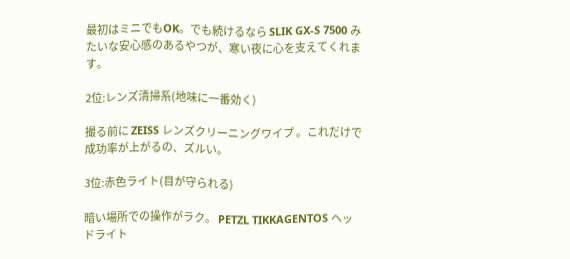最初はミニでもOK。でも続けるなら SLIK GX-S 7500 みたいな安心感のあるやつが、寒い夜に心を支えてくれます。

2位:レンズ清掃系(地味に一番効く)

撮る前に ZEISS レンズクリーニングワイプ 。これだけで成功率が上がるの、ズルい。

3位:赤色ライト(目が守られる)

暗い場所での操作がラク。 PETZL TIKKAGENTOS ヘッドライト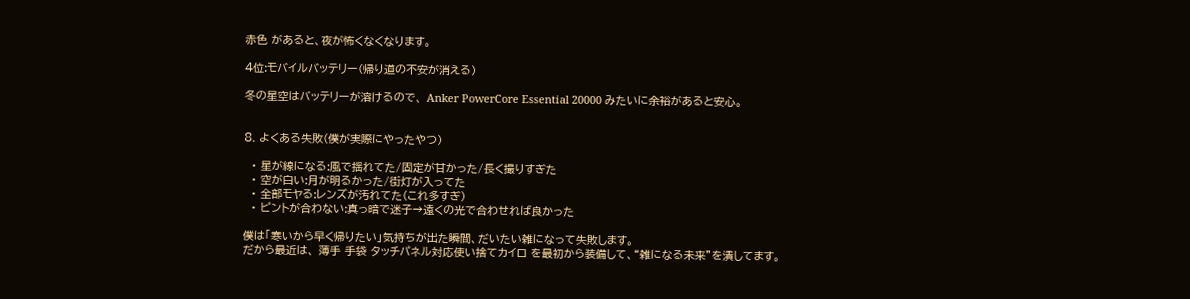赤色 があると、夜が怖くなくなります。

4位:モバイルバッテリー(帰り道の不安が消える)

冬の星空はバッテリーが溶けるので、 Anker PowerCore Essential 20000 みたいに余裕があると安心。


8. よくある失敗(僕が実際にやったやつ)

  • 星が線になる:風で揺れてた/固定が甘かった/長く撮りすぎた
  • 空が白い:月が明るかった/街灯が入ってた
  • 全部モヤる:レンズが汚れてた(これ多すぎ)
  • ピントが合わない:真っ暗で迷子→遠くの光で合わせれば良かった

僕は「寒いから早く帰りたい」気持ちが出た瞬間、だいたい雑になって失敗します。
だから最近は、 薄手 手袋 タッチパネル対応使い捨てカイロ を最初から装備して、“雑になる未来”を潰してます。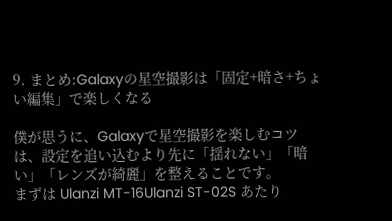9. まとめ:Galaxyの星空撮影は「固定+暗さ+ちょい編集」で楽しくなる

僕が思うに、Galaxyで星空撮影を楽しむコツは、設定を追い込むより先に「揺れない」「暗い」「レンズが綺麗」を整えることです。
まずは Ulanzi MT-16Ulanzi ST-02S あたり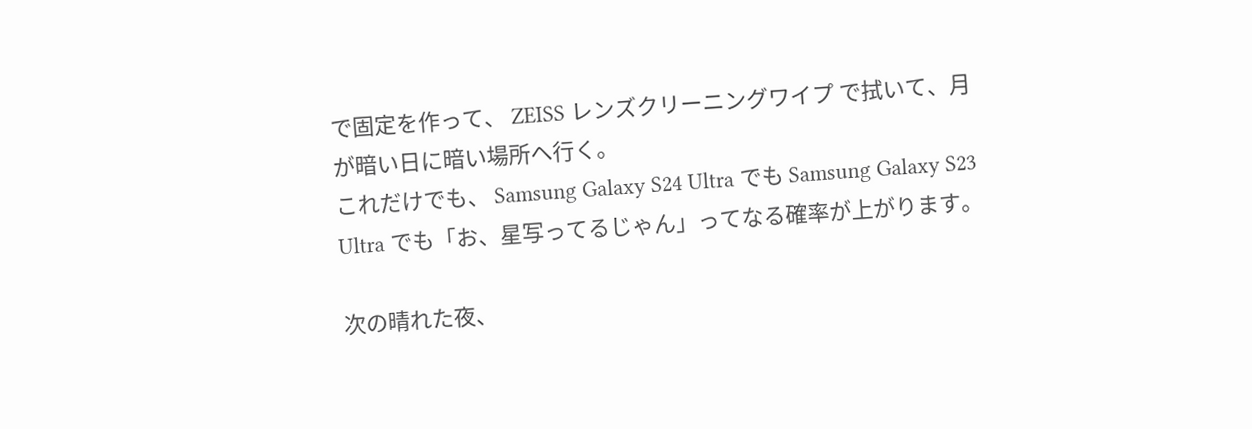で固定を作って、 ZEISS レンズクリーニングワイプ で拭いて、月が暗い日に暗い場所へ行く。
これだけでも、 Samsung Galaxy S24 Ultra でも Samsung Galaxy S23 Ultra でも「お、星写ってるじゃん」ってなる確率が上がります。

次の晴れた夜、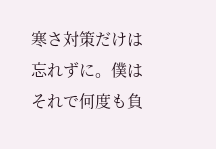寒さ対策だけは忘れずに。僕はそれで何度も負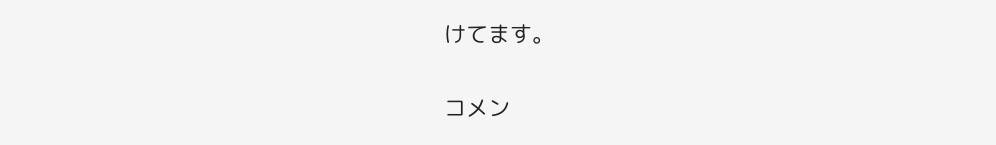けてます。

コメン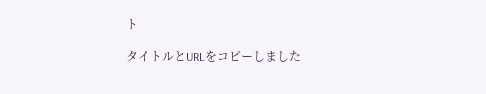ト

タイトルとURLをコピーしました